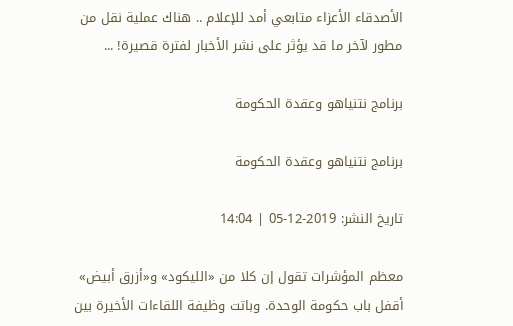الأصدقاء الأعزاء متابعي أمد للإعلام .. هناك عملية نقل من مطور لآخر ما قد يؤثر على نشر الأخبار لفترة قصيرة! ...

برنامج نتنياهو وعقدة الحكومة

برنامج نتنياهو وعقدة الحكومة

تاريخ النشر: 2019-12-05 | 14:04

معظم المؤشرات تقول إن كلا من «الليكود» و«أزرق أبيض» أقفل باب حكومة الوحدة. وباتت وظيفة اللقاءات الأخيرة بين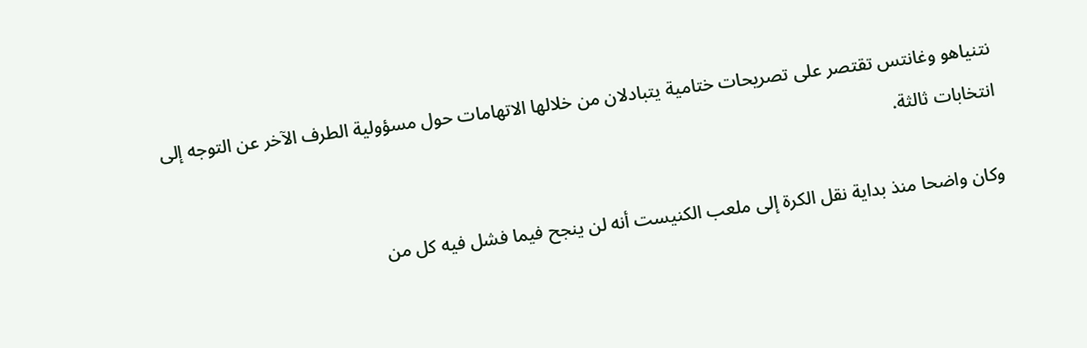نتنياهو وغانتس تقتصر على تصريحات ختامية يتبادلان من خلالها الاتهامات حول مسؤولية الطرف الآخر عن التوجه إلى انتخابات ثالثة.

وكان واضحا منذ بداية نقل الكرة إلى ملعب الكنيست أنه لن ينجح فيما فشل فيه كل من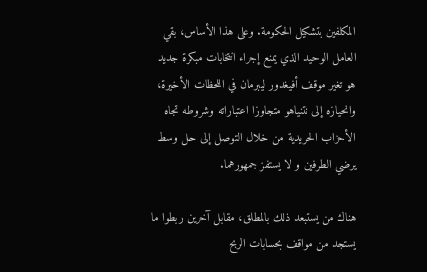المكلفين بتشكيل الحكومة. وعلى هذا الأساس، بقي العامل الوحيد الذي يمنع إجراء انتخابات مبكرة جديد هو تغير موقف أفيغدور ليبرمان في اللحظات الأخيرة، وانحيازه إلى نتنياهو متجاوزا اعتباراته وشروطه تجاه الأحزاب الحريدية من خلال التوصل إلى حل وسط يرضي الطرفين و لا يستفز جمهورهما.

هناك من يستبعد ذلك بالمطلق، مقابل آخرين ربطوا ما يستجد من مواقف بحسابات الربح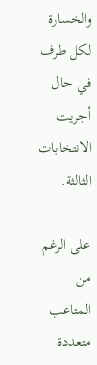والخسارة لكل طرف في حال أجريت الانتخابات الثالثة.

على الرغم من المتاعب متعددة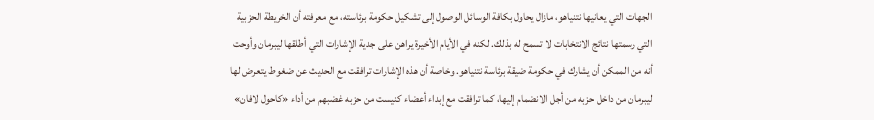الجهات التي يعانيها نتنياهو، مازال يحاول بكافة الوسائل الوصول إلى تشكيل حكومة برئاسته، مع معرفته أن الخريطة الحزبية التي رسمتها نتائج الانتخابات لا تسمح له بذلك. لكنه في الأيام الأخيرة يراهن على جدية الإشارات التي أطلقها ليبرمان وأوحت أنه من الممكن أن يشارك في حكومة ضيقة برئاسة نتنياهو. وخاصة أن هذه الإشارات ترافقت مع الحديث عن ضغوط يتعرض لها ليبرمان من داخل حزبه من أجل الانضمام إليها، كما ترافقت مع إبداء أعضاء كنيست من حزبه غضبهم من أداء «كاحول لافان»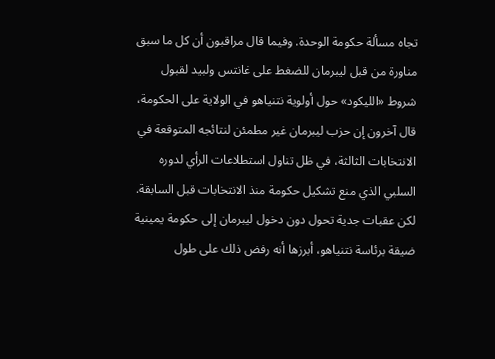تجاه مسألة حكومة الوحدة. وفيما قال مراقبون أن كل ما سبق مناورة من قبل ليبرمان للضغط على غانتس ولبيد لقبول شروط «الليكود» حول أولوية نتنياهو في الولاية على الحكومة، قال آخرون إن حزب ليبرمان غير مطمئن لنتائجه المتوقعة في الانتخابات الثالثة، في ظل تناول استطلاعات الرأي لدوره السلبي الذي منع تشكيل حكومة منذ الانتخابات قبل السابقة. لكن عقبات جدية تحول دون دخول ليبرمان إلى حكومة يمينية ضيقة برئاسة نتنياهو، أبرزها أنه رفض ذلك على طول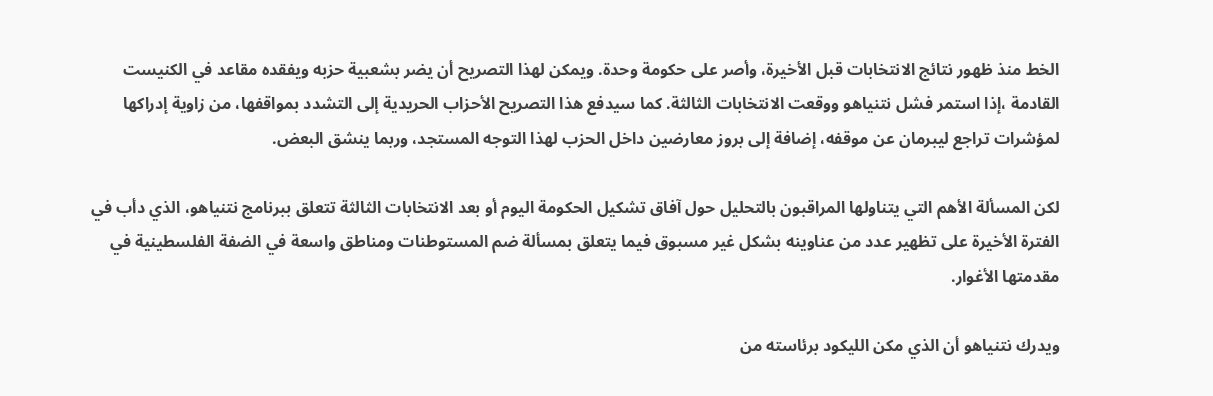الخط منذ ظهور نتائج الانتخابات قبل الأخيرة، وأصر على حكومة وحدة. ويمكن لهذا التصريح أن يضر بشعبية حزبه ويفقده مقاعد في الكنيست القادمة ،إذا استمر فشل نتنياهو ووقعت الانتخابات الثالثة. كما سيدفع هذا التصريح الأحزاب الحريدية إلى التشدد بمواقفها، من زاوية إدراكها لمؤشرات تراجع ليبرمان عن موقفه، إضافة إلى بروز معارضين داخل الحزب لهذا التوجه المستجد، وربما ينشق البعض.

لكن المسألة الأهم التي يتناولها المراقبون بالتحليل حول آفاق تشكيل الحكومة اليوم أو بعد الانتخابات الثالثة تتعلق ببرنامج نتنياهو، الذي دأب في الفترة الأخيرة على تظهير عدد من عناوينه بشكل غير مسبوق فيما يتعلق بمسألة ضم المستوطنات ومناطق واسعة في الضفة الفلسطينية في مقدمتها الأغوار.

ويدرك نتنياهو أن الذي مكن الليكود برئاسته من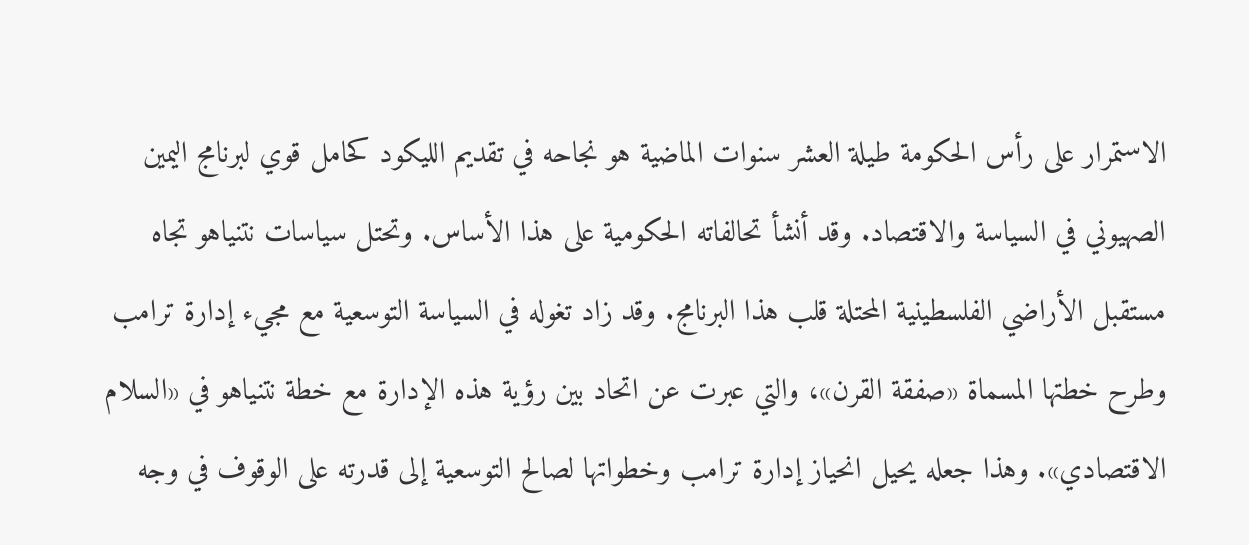الاستمرار على رأس الحكومة طيلة العشر سنوات الماضية هو نجاحه في تقديم الليكود كحامل قوي لبرنامج اليمين الصهيوني في السياسة والاقتصاد. وقد أنشأ تحالفاته الحكومية على هذا الأساس. وتحتل سياسات نتنياهو تجاه مستقبل الأراضي الفلسطينية المحتلة قلب هذا البرنامج. وقد زاد تغوله في السياسة التوسعية مع مجيء إدارة ترامب وطرح خطتها المسماة «صفقة القرن»، والتي عبرت عن اتحاد بين رؤية هذه الإدارة مع خطة نتنياهو في «السلام الاقتصادي». وهذا جعله يحيل انحياز إدارة ترامب وخطواتها لصالح التوسعية إلى قدرته على الوقوف في وجه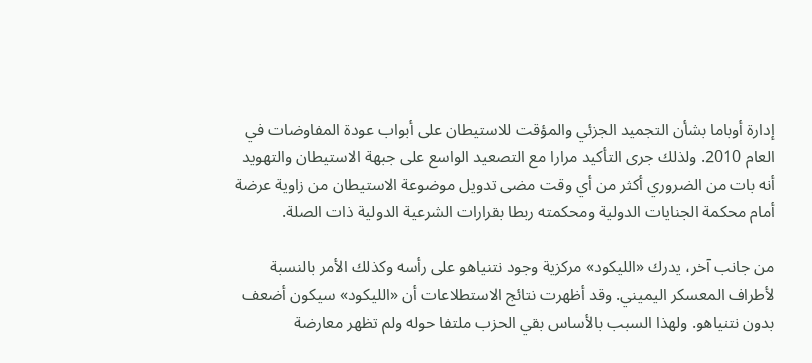إدارة أوباما بشأن التجميد الجزئي والمؤقت للاستيطان على أبواب عودة المفاوضات في العام 2010. ولذلك جرى التأكيد مرارا مع التصعيد الواسع على جبهة الاستيطان والتهويد أنه بات من الضروري أكثر من أي وقت مضى تدويل موضوعة الاستيطان من زاوية عرضة أمام محكمة الجنايات الدولية ومحكمته ربطا بقرارات الشرعية الدولية ذات الصلة.

من جانب آخر، يدرك «الليكود» مركزية وجود نتنياهو على رأسه وكذلك الأمر بالنسبة لأطراف المعسكر اليميني. وقد أظهرت نتائج الاستطلاعات أن «الليكود» سيكون أضعف بدون نتنياهو. ولهذا السبب بالأساس بقي الحزب ملتفا حوله ولم تظهر معارضة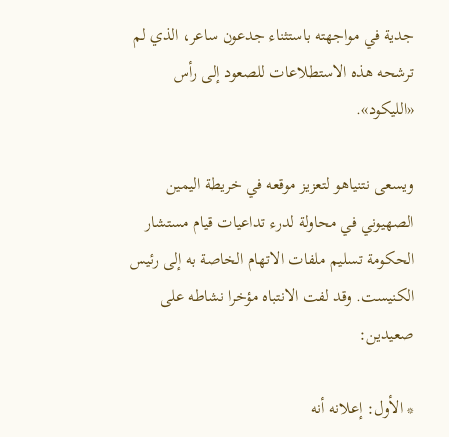جدية في مواجهته باستثناء جدعون ساعر، الذي لم ترشحه هذه الاستطلاعات للصعود إلى رأس «الليكود».

ويسعى نتنياهو لتعزيز موقعه في خريطة اليمين الصهيوني في محاولة لدرء تداعيات قيام مستشار الحكومة تسليم ملفات الاتهام الخاصة به إلى رئيس الكنيست. وقد لفت الانتباه مؤخرا نشاطه على صعيدين:

* الأول: إعلانه أنه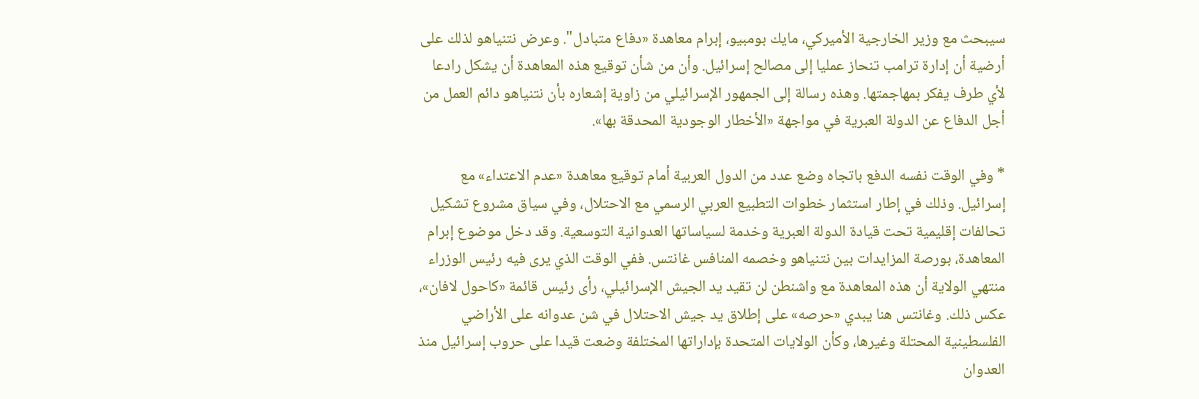سيبحث مع وزير الخارجية الأميركي، مايك بومبيو، إبرام معاهدة «دفاع متبادل". وعرض نتنياهو لذلك على أرضية أن إدارة ترامب تنحاز عمليا إلى مصالح إسرائيل. وأن من شأن توقيع هذه المعاهدة أن يشكل رادعا لأي طرف يفكر بمهاجمتها. وهذه رسالة إلى الجمهور الإسرائيلي من زاوية إشعاره بأن نتنياهو دائم العمل من أجل الدفاع عن الدولة العبرية في مواجهة «الأخطار الوجودية المحدقة بها».

* وفي الوقت نفسه الدفع باتجاه وضع عدد من الدول العربية أمام توقيع معاهدة «عدم الاعتداء» مع إسرائيل. وذلك في إطار استثمار خطوات التطبيع العربي الرسمي مع الاحتلال، وفي سياق مشروع تشكيل تحالفات إقليمية تحت قيادة الدولة العبرية وخدمة لسياساتها العدوانية التوسعية. وقد دخل موضوع إبرام المعاهدة، بورصة المزايدات بين نتنياهو وخصمه المنافس غانتس. ففي الوقت الذي يرى فيه رئيس الوزراء منتهي الولاية أن هذه المعاهدة مع واشنطن لن تقيد يد الجيش الإسرائيلي، رأى رئيس قائمة «كاحول لافان»، عكس ذلك. وغانتس هنا يبدي «حرصه» على إطلاق يد جيش الاحتلال في شن عدوانه على الأراضي الفلسطينية المحتلة وغيرها، وكأن الولايات المتحدة بإداراتها المختلفة وضعت قيدا على حروب إسرائيل منذ العدوان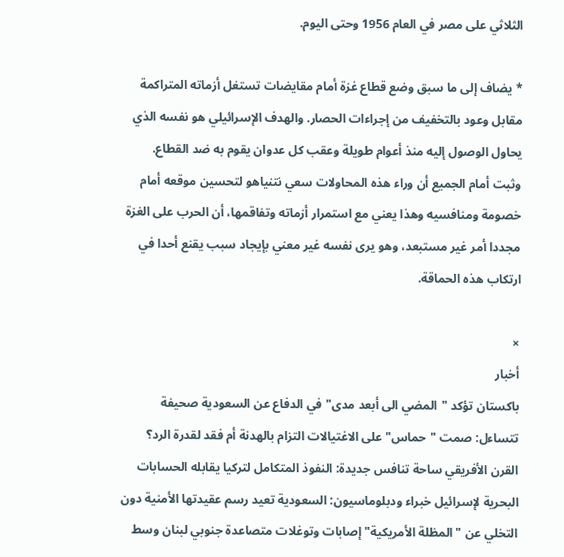الثلاثي على مصر في العام 1956 وحتى اليوم.

* يضاف إلى ما سبق وضع قطاع غزة أمام مقايضات تستغل أزماته المتراكمة مقابل وعود بالتخفيف من إجراءات الحصار. والهدف الإسرائيلي هو نفسه الذي يحاول الوصول إليه منذ أعوام طويلة وعقب كل عدوان يقوم به ضد القطاع. وثبت أمام الجميع أن وراء هذه المحاولات سعي نتنياهو لتحسين موقعه أمام خصومة ومنافسيه وهذا يعني مع استمرار أزماته وتفاقمها، أن الحرب على الغزة مجددا أمر غير مستبعد، وهو يرى نفسه غير معني بإيجاد سبب يقنع أحدا في ارتكاب هذه الحماقة.

×
أخبار
باكستان تؤكد "المضي الى أبعد مدى" في الدفاع عن السعودية صحيفة تتساءل: صمت "حماس" على الاغتيالات التزام بالهدنة أم فقد لقدرة الرد؟ القرن الأفريقي ساحة تنافس جديدة: النفوذ المتكامل لتركيا يقابله الحسابات البحرية لإسرائيل خبراء ودبلوماسيون: السعودية تعيد رسم عقيدتها الأمنية دون التخلي عن "المظلة الأمريكية" إصابات وتوغلات متصاعدة جنوبي لبنان وسط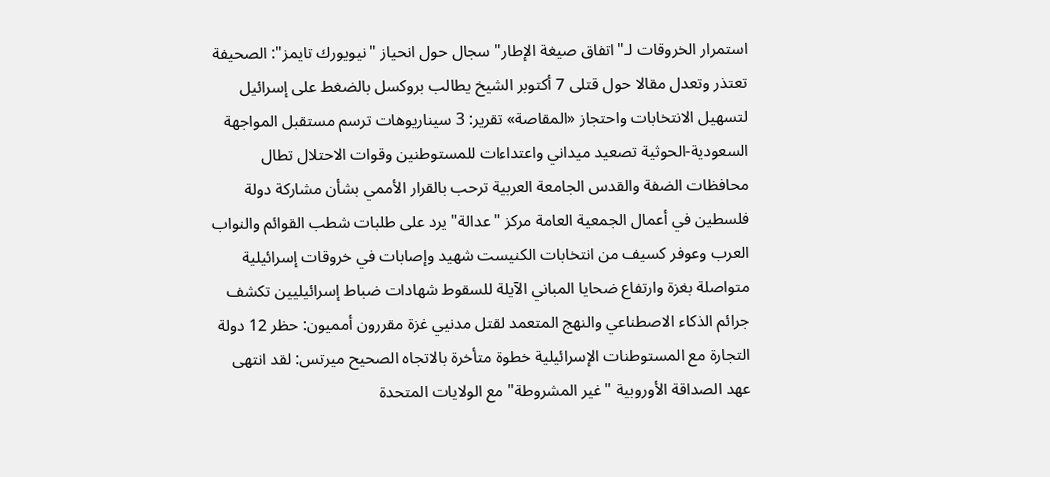استمرار الخروقات لـ"اتفاق صيغة الإطار" سجال حول انحياز "نيويورك تايمز": الصحيفة تعتذر وتعدل مقالا حول قتلى 7 أكتوبر الشيخ يطالب بروكسل بالضغط على إسرائيل لتسهيل الانتخابات واحتجاز «المقاصة» تقرير: 3 سيناريوهات ترسم مستقبل المواجهة السعودية-الحوثية تصعيد ميداني واعتداءات للمستوطنين وقوات الاحتلال تطال محافظات الضفة والقدس الجامعة العربية ترحب بالقرار الأممي بشأن مشاركة دولة فلسطين في أعمال الجمعية العامة مركز "عدالة" يرد على طلبات شطب القوائم والنواب العرب وعوفر كسيف من انتخابات الكنيست شهيد وإصابات في خروقات إسرائيلية متواصلة بغزة وارتفاع ضحايا المباني الآيلة للسقوط شهادات ضباط إسرائيليين تكشف جرائم الذكاء الاصطناعي والنهج المتعمد لقتل مدنيي غزة مقررون أمميون: حظر 12 دولة التجارة مع المستوطنات الإسرائيلية خطوة متأخرة بالاتجاه الصحيح ميرتس: لقد انتهى عهد الصداقة الأوروبية "غير المشروطة" مع الولايات المتحدة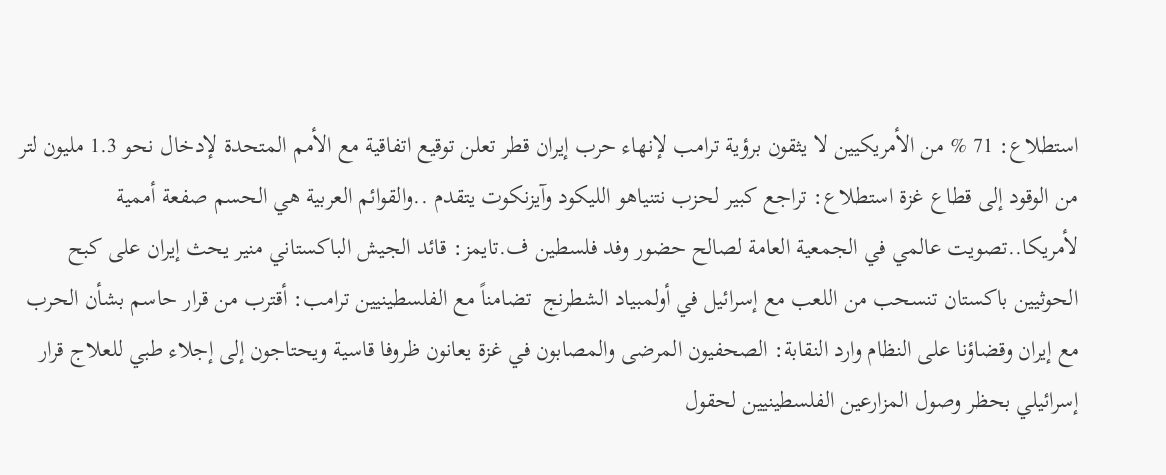استطلاع: 71 % من الأمريكيين لا يثقون برؤية ترامب لإنهاء حرب إيران قطر تعلن توقيع اتفاقية مع الأمم المتحدة لإدخال نحو 1.3 مليون لتر من الوقود إلى قطاع غزة استطلاع: تراجع كبير لحزب نتنياهو الليكود وآيزنكوت يتقدم ..والقوائم العربية هي الحسم صفعة أممية لأمريكا..تصويت عالمي في الجمعية العامة لصالح حضور وفد فلسطين ف.تايمز: قائد الجيش الباكستاني منير يحث إيران على كبح الحوثيين باكستان تنسحب من اللعب مع إسرائيل في أولمبياد الشطرنج  تضامناً مع الفلسطينيين ترامب: أقترب من قرار حاسم بشأن الحرب مع إيران وقضاؤنا على النظام وارد النقابة: الصحفيون المرضى والمصابون في غزة يعانون ظروفا قاسية ويحتاجون إلى إجلاء طبي للعلاج قرار إسرائيلي بحظر وصول المزارعين الفلسطينيين لحقول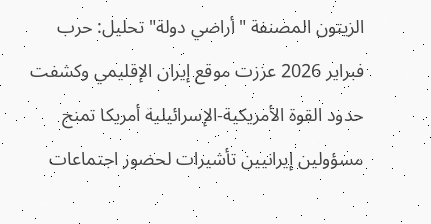الزيتون المصنفة "أراضي دولة" تحليل: حرب فبراير 2026 عززت موقع إيران الإقليمي وكشفت حدود القوة الأمريكية-الإسرائيلية أمريكا تمنح مسؤولين إيرانيين تأشيرات لحضور اجتماعات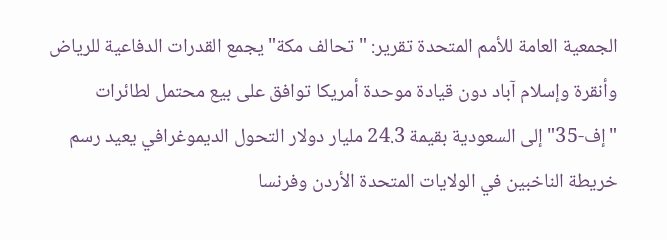الجمعية العامة للأمم المتحدة تقرير: "تحالف مكة" يجمع القدرات الدفاعية للرياض وأنقرة وإسلام آباد دون قيادة موحدة أمريكا توافق على بيع محتمل لطائرات "إف-35" إلى السعودية بقيمة 24.3 مليار دولار التحول الديموغرافي يعيد رسم خريطة الناخبين في الولايات المتحدة الأردن وفرنسا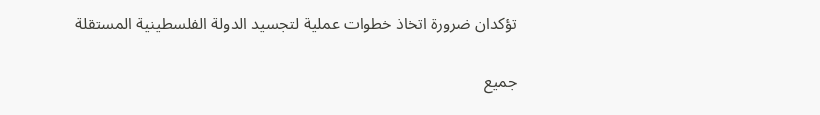تؤكدان ضرورة اتخاذ خطوات عملية لتجسيد الدولة الفلسطينية المستقلة

جميع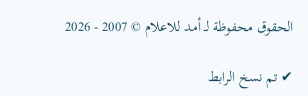الحقوق محفوظة لـ أمد للاعلام © 2007 - 2026

✔ تم نسخ الرابط